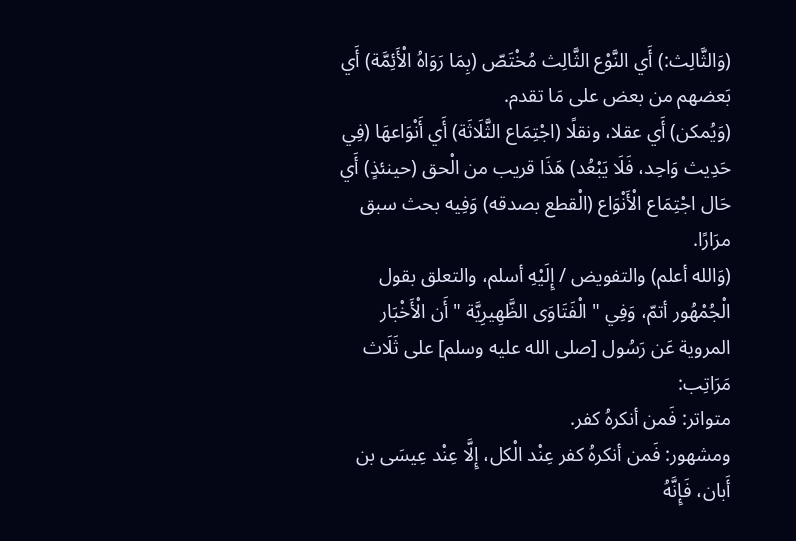(وَالثَّالِث:) أَي النَّوْع الثَّالِث مُخْتَصّ (بِمَا رَوَاهُ الْأَئِمَّة) أَي بَعضهم من بعض على مَا تقدم.
(وَيُمكن) أَي عقلا، ونقلًا (اجْتِمَاع الثَّلَاثَة) أَي أَنْوَاعهَا (فِي حَدِيث وَاحِد، فَلَا يَبْعُد) هَذَا قريب من الْحق (حينئذٍ) أَي حَال اجْتِمَاع الْأَنْوَاع (الْقطع بصدقه) وَفِيه بحث سبق مرَارًا.
(وَالله أعلم) والتفويض / إِلَيْهِ أسلم، والتعلق بقول الْجُمْهُور أتمّ، وَفِي " الْفَتَاوَى الظَّهِيرِيَّة " أَن الْأَخْبَار المروية عَن رَسُول [صلى الله عليه وسلم] على ثَلَاث مَرَاتِب:
متواتر: فَمن أنكرهُ كفر.
ومشهور: فَمن أنكرهُ كفر عِنْد الْكل، إِلَّا عِنْد عِيسَى بن أَبان، فَإِنَّهُ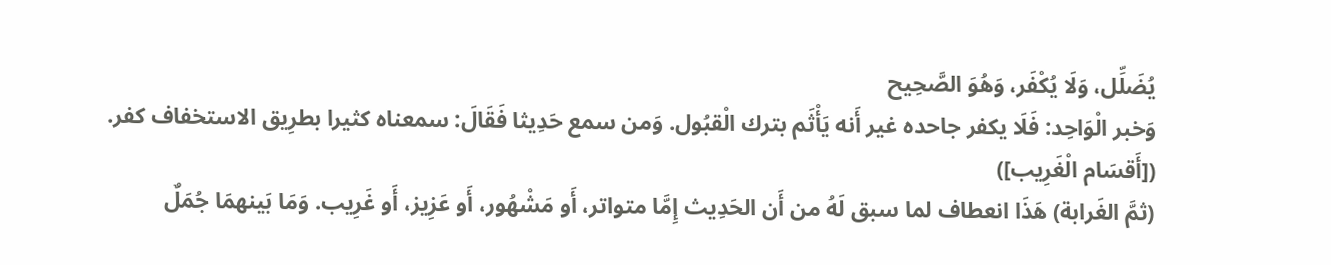يُضَلِّل، وَلَا يُكْفَر، وَهُوَ الصَّحِيح
وَخبر الْوَاحِد: فَلَا يكفر جاحده غير أَنه يَأْثَم بترك الْقبُول. وَمن سمع حَدِيثا فَقَالَ: سمعناه كثيرا بطرِيق الاستخفاف كفر.
([أَقسَام الْغَرِيب])
(ثمَّ الغَرابة) هَذَا انعطاف لما سبق لَهُ من أَن الحَدِيث إِمَّا متواتر، أَو مَشْهُور، أَو عَزِيز، أَو غَرِيب. وَمَا بَينهمَا جُمَلٌ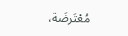مُعْتَرضَة،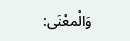وَالْمعْنَى: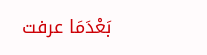بَعْدَمَا عرفت